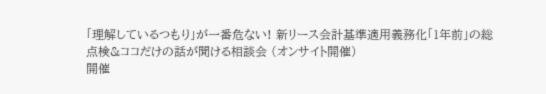「理解しているつもり」が一番危ない! 新リース会計基準適用義務化「1年前」の総点検&ココだけの話が聞ける相談会 (オンサイト開催)
開催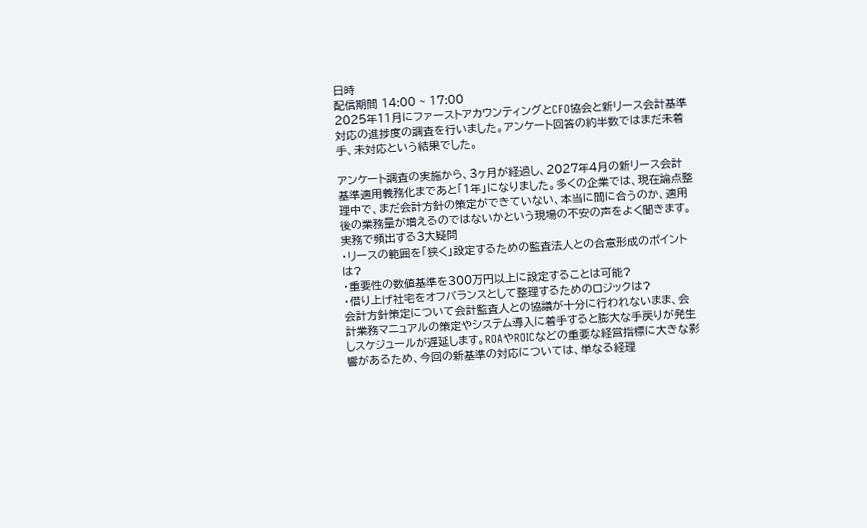日時
配信期間 14:00 ~ 17:00
2025年11月にファーストアカウンティングとCFO協会と新リース会計基準対応の進捗度の調査を行いました。アンケート回答の約半数ではまだ未着手、未対応という結果でした。

アンケート調査の実施から、3ヶ月が経過し、2027年4月の新リース会計基準適用義務化まであと「1年」になりました。多くの企業では、現在論点整理中で、まだ会計方針の策定ができていない、本当に間に合うのか、適用後の業務量が増えるのではないかという現場の不安の声をよく聞きます。
実務で頻出する3大疑問
・リースの範囲を「狭く」設定するための監査法人との合意形成のポイントは?
・重要性の数値基準を300万円以上に設定することは可能?
・借り上げ社宅をオフバランスとして整理するためのロジックは?
会計方針策定について会計監査人との協議が十分に行われないまま、会計業務マニュアルの策定やシステム導入に着手すると膨大な手戻りが発生しスケジュールが遅延します。ROAやROICなどの重要な経営指標に大きな影響があるため、今回の新基準の対応については、単なる経理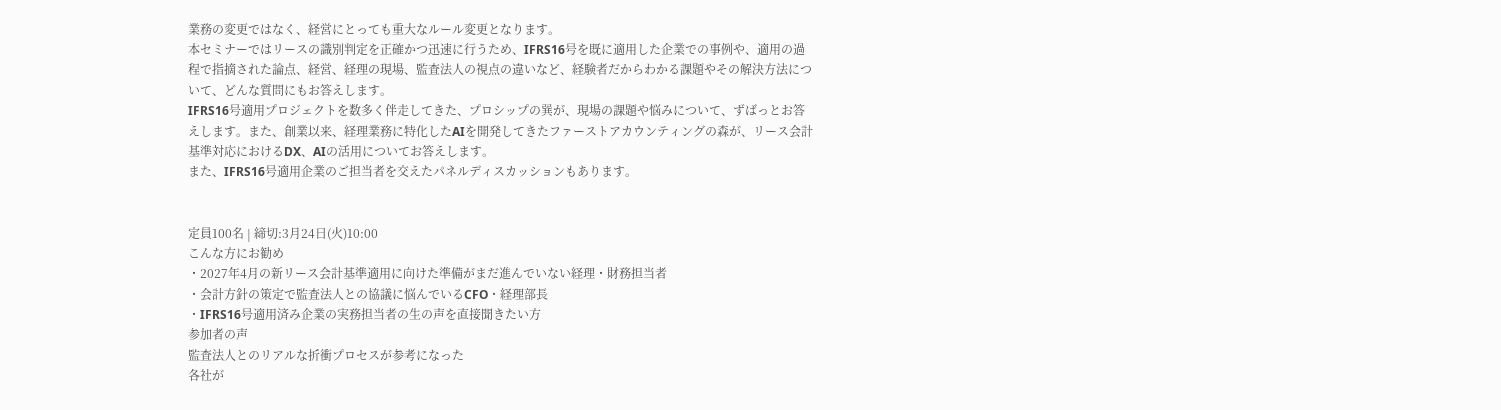業務の変更ではなく、経営にとっても重大なルール変更となります。
本セミナーではリースの識別判定を正確かつ迅速に行うため、IFRS16号を既に適用した企業での事例や、適用の過程で指摘された論点、経営、経理の現場、監査法人の視点の違いなど、経験者だからわかる課題やその解決方法について、どんな質問にもお答えします。
IFRS16号適用プロジェクトを数多く伴走してきた、プロシップの巽が、現場の課題や悩みについて、ずばっとお答えします。また、創業以来、経理業務に特化したAIを開発してきたファーストアカウンティングの森が、リース会計基準対応におけるDX、AIの活用についてお答えします。
また、IFRS16号適用企業のご担当者を交えたパネルディスカッションもあります。


定員100名 | 締切:3月24日(火)10:00
こんな方にお勧め
・2027年4月の新リース会計基準適用に向けた準備がまだ進んでいない経理・財務担当者
・会計方針の策定で監査法人との協議に悩んでいるCFO・経理部長
・IFRS16号適用済み企業の実務担当者の生の声を直接聞きたい方
参加者の声
監査法人とのリアルな折衝プロセスが参考になった
各社が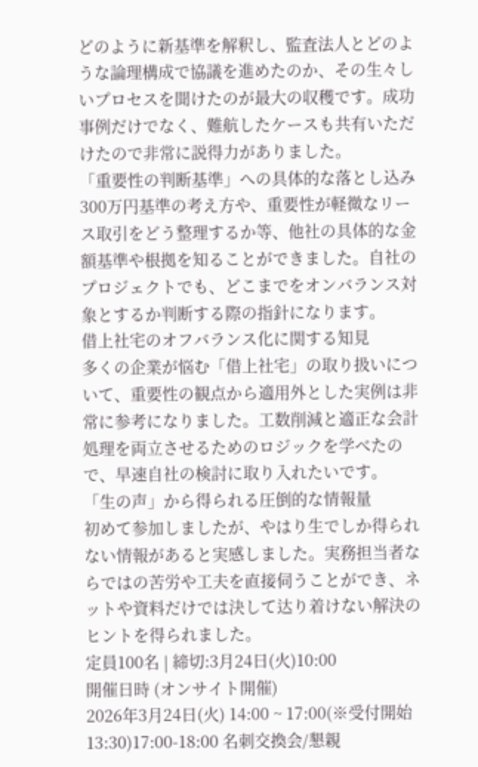どのように新基準を解釈し、監査法人とどのような論理構成で協議を進めたのか、その生々しいプロセスを聞けたのが最大の収穫です。成功事例だけでなく、難航したケースも共有いただけたので非常に説得力がありました。
「重要性の判断基準」への具体的な落とし込み
300万円基準の考え方や、重要性が軽微なリース取引をどう整理するか等、他社の具体的な金額基準や根拠を知ることができました。自社のプロジェクトでも、どこまでをオンバランス対象とするか判断する際の指針になります。
借上社宅のオフバランス化に関する知見
多くの企業が悩む「借上社宅」の取り扱いについて、重要性の観点から適用外とした実例は非常に参考になりました。工数削減と適正な会計処理を両立させるためのロジックを学べたので、早速自社の検討に取り入れたいです。
「生の声」から得られる圧倒的な情報量
初めて参加しましたが、やはり生でしか得られない情報があると実感しました。実務担当者ならではの苦労や工夫を直接伺うことができ、ネットや資料だけでは決して达り着けない解決のヒントを得られました。
定員100名 | 締切:3月24日(火)10:00
開催日時 (オンサイト開催)
2026年3月24日(火) 14:00 ~ 17:00(※受付開始 13:30)17:00-18:00 名刺交換会/懇親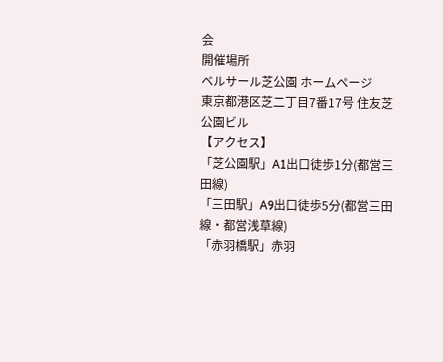会
開催場所
ベルサール芝公園 ホームページ
東京都港区芝二丁目7番17号 住友芝公園ビル
【アクセス】
「芝公園駅」A1出口徒歩1分(都営三田線)
「三田駅」A9出口徒歩5分(都営三田線・都営浅草線)
「赤羽橋駅」赤羽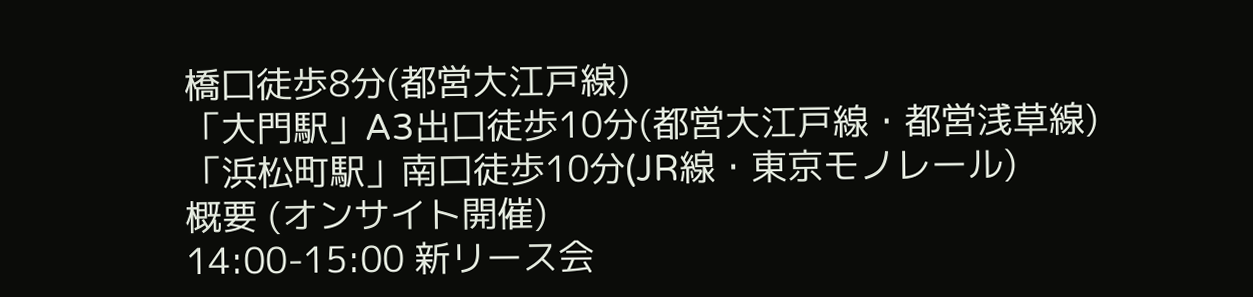橋口徒歩8分(都営大江戸線)
「大門駅」A3出口徒歩10分(都営大江戸線・都営浅草線)
「浜松町駅」南口徒歩10分(JR線・東京モノレール)
概要 (オンサイト開催)
14:00-15:00 新リース会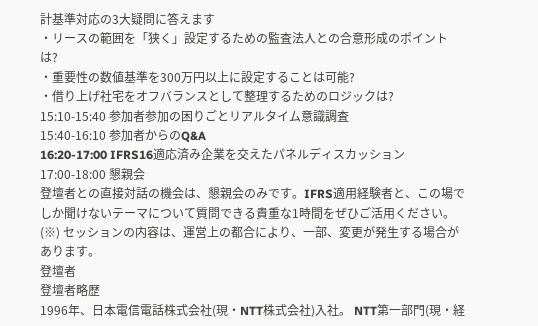計基準対応の3大疑問に答えます
・リースの範囲を「狭く」設定するための監査法人との合意形成のポイントは?
・重要性の数値基準を300万円以上に設定することは可能?
・借り上げ社宅をオフバランスとして整理するためのロジックは?
15:10-15:40 参加者参加の困りごとリアルタイム意識調査
15:40-16:10 参加者からのQ&A
16:20-17:00 IFRS16適応済み企業を交えたパネルディスカッション
17:00-18:00 懇親会
登壇者との直接対話の機会は、懇親会のみです。IFRS適用経験者と、この場でしか聞けないテーマについて質問できる貴重な1時間をぜひご活用ください。
(※) セッションの内容は、運営上の都合により、一部、変更が発生する場合があります。
登壇者
登壇者略歴
1996年、日本電信電話株式会社(現・NTT株式会社)入社。 NTT第一部門(現・経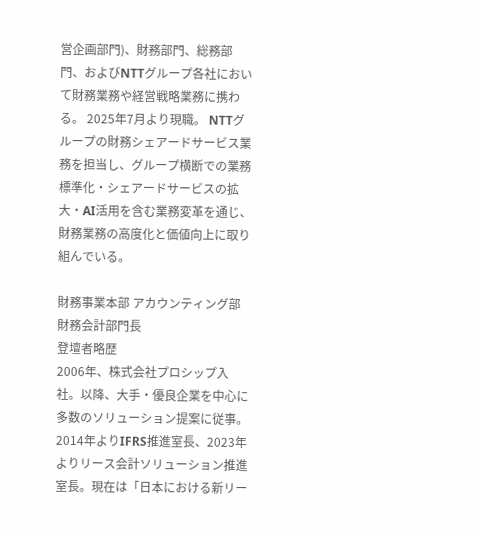営企画部門)、財務部門、総務部門、およびNTTグループ各社において財務業務や経営戦略業務に携わる。 2025年7月より現職。 NTTグループの財務シェアードサービス業務を担当し、グループ横断での業務標準化・シェアードサービスの拡大・AI活用を含む業務変革を通じ、財務業務の高度化と価値向上に取り組んでいる。

財務事業本部 アカウンティング部
財務会計部門長
登壇者略歴
2006年、株式会社プロシップ入社。以降、大手・優良企業を中心に多数のソリューション提案に従事。2014年よりIFRS推進室長、2023年よりリース会計ソリューション推進室長。現在は「日本における新リー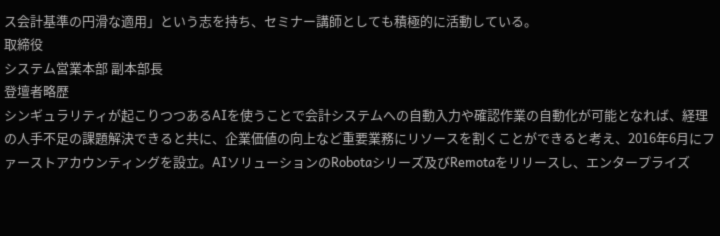ス会計基準の円滑な適用」という志を持ち、セミナー講師としても積極的に活動している。
取締役
システム営業本部 副本部長
登壇者略歴
シンギュラリティが起こりつつあるAIを使うことで会計システムへの自動入力や確認作業の自動化が可能となれば、経理の人手不足の課題解決できると共に、企業価値の向上など重要業務にリソースを割くことができると考え、2016年6月にファーストアカウンティングを設立。AIソリューションのRobotaシリーズ及びRemotaをリリースし、エンタープライズ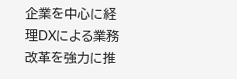企業を中心に経理DXによる業務改革を強力に推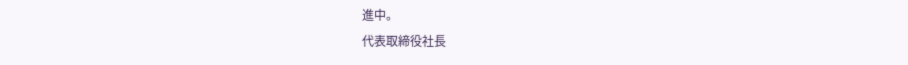進中。
代表取締役社長